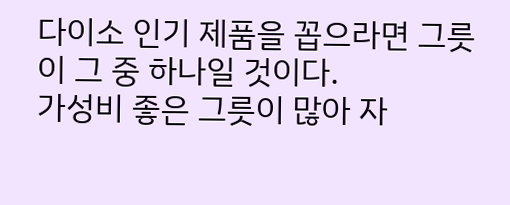다이소 인기 제품을 꼽으라면 그릇이 그 중 하나일 것이다.
가성비 좋은 그릇이 많아 자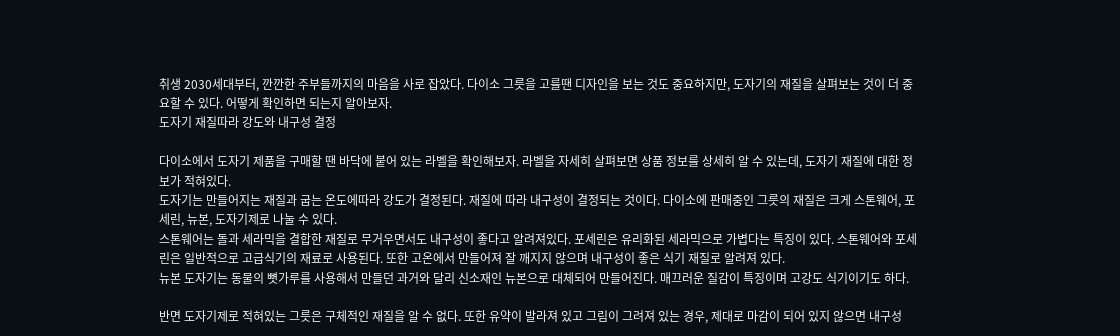취생 2030세대부터, 깐깐한 주부들까지의 마음을 사로 잡았다. 다이소 그릇을 고를땐 디자인을 보는 것도 중요하지만, 도자기의 재질을 살펴보는 것이 더 중요할 수 있다. 어떻게 확인하면 되는지 알아보자.
도자기 재질따라 강도와 내구성 결정

다이소에서 도자기 제품을 구매할 땐 바닥에 붙어 있는 라벨을 확인해보자. 라벨을 자세히 살펴보면 상품 정보를 상세히 알 수 있는데, 도자기 재질에 대한 정보가 적혀있다.
도자기는 만들어지는 재질과 굽는 온도에따라 강도가 결정된다. 재질에 따라 내구성이 결정되는 것이다. 다이소에 판매중인 그릇의 재질은 크게 스톤웨어, 포세린, 뉴본, 도자기제로 나눌 수 있다.
스톤웨어는 돌과 세라믹을 결합한 재질로 무거우면서도 내구성이 좋다고 알려져있다. 포세린은 유리화된 세라믹으로 가볍다는 특징이 있다. 스톤웨어와 포세린은 일반적으로 고급식기의 재료로 사용된다. 또한 고온에서 만들어져 잘 깨지지 않으며 내구성이 좋은 식기 재질로 알려져 있다.
뉴본 도자기는 동물의 뼛가루를 사용해서 만들던 과거와 달리 신소재인 뉴본으로 대체되어 만들어진다. 매끄러운 질감이 특징이며 고강도 식기이기도 하다.

반면 도자기제로 적혀있는 그릇은 구체적인 재질을 알 수 없다. 또한 유약이 발라져 있고 그림이 그려져 있는 경우, 제대로 마감이 되어 있지 않으면 내구성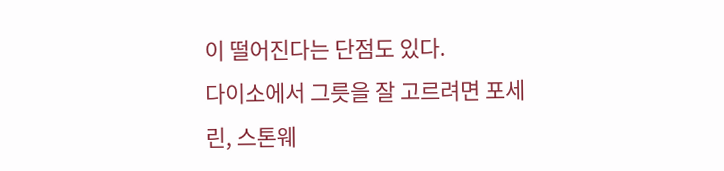이 떨어진다는 단점도 있다.
다이소에서 그릇을 잘 고르려면 포세린, 스톤웨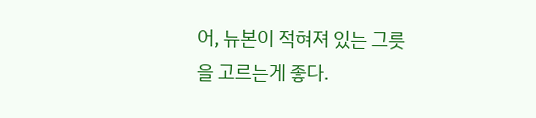어, 뉴본이 적혀져 있는 그릇을 고르는게 좋다.